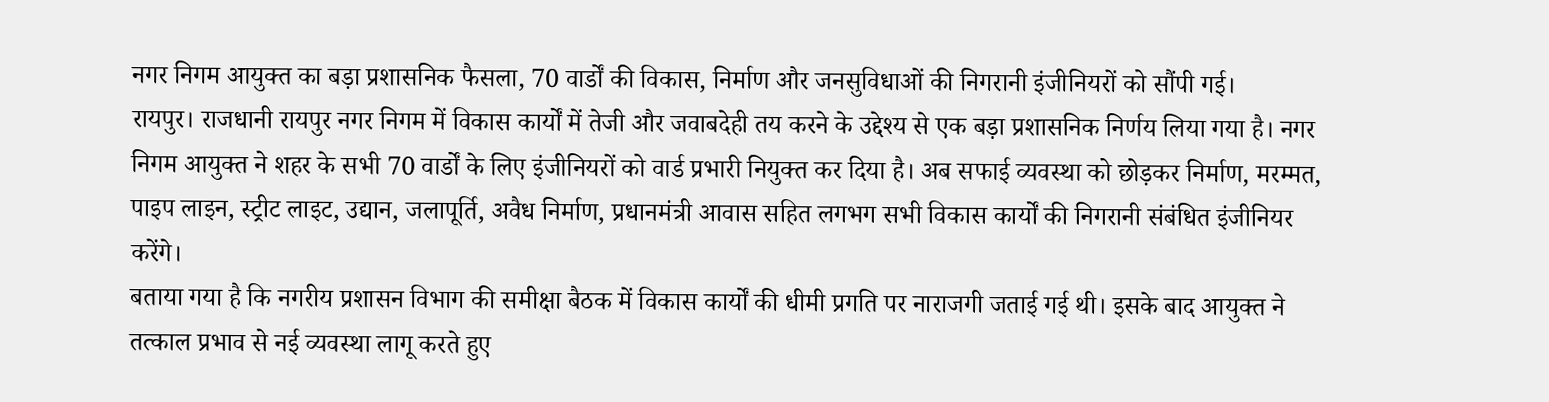नगर निगम आयुक्त का बड़ा प्रशासनिक फैसला, 70 वार्डों की विकास, निर्माण और जनसुविधाओं की निगरानी इंजीनियरों को सौंपी गई।
रायपुर। राजधानी रायपुर नगर निगम में विकास कार्यों में तेजी और जवाबदेही तय करने के उद्देश्य से एक बड़ा प्रशासनिक निर्णय लिया गया है। नगर निगम आयुक्त ने शहर के सभी 70 वार्डों के लिए इंजीनियरों को वार्ड प्रभारी नियुक्त कर दिया है। अब सफाई व्यवस्था को छोड़कर निर्माण, मरम्मत, पाइप लाइन, स्ट्रीट लाइट, उद्यान, जलापूर्ति, अवैध निर्माण, प्रधानमंत्री आवास सहित लगभग सभी विकास कार्यों की निगरानी संबंधित इंजीनियर करेंगे।
बताया गया है कि नगरीय प्रशासन विभाग की समीक्षा बैठक में विकास कार्यों की धीमी प्रगति पर नाराजगी जताई गई थी। इसके बाद आयुक्त ने तत्काल प्रभाव से नई व्यवस्था लागू करते हुए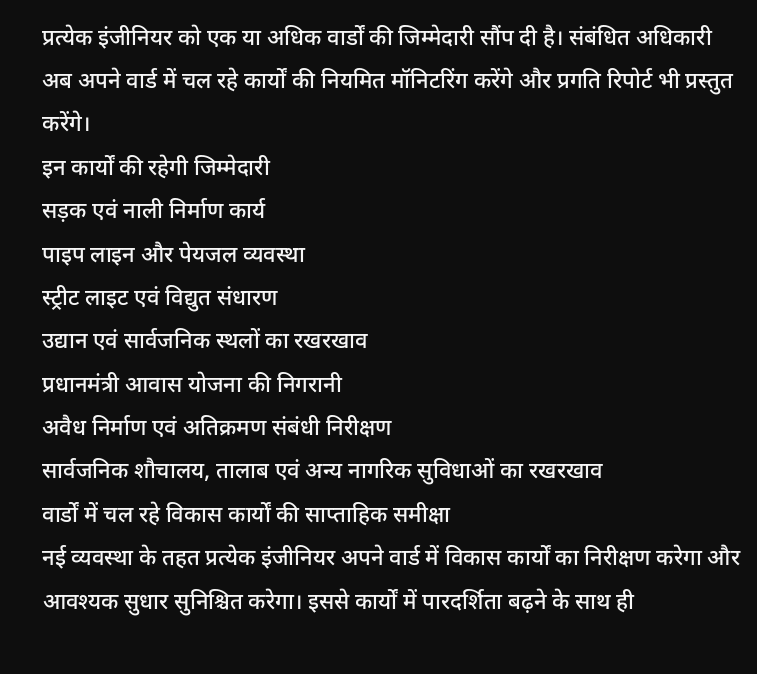प्रत्येक इंजीनियर को एक या अधिक वार्डों की जिम्मेदारी सौंप दी है। संबंधित अधिकारी अब अपने वार्ड में चल रहे कार्यों की नियमित मॉनिटरिंग करेंगे और प्रगति रिपोर्ट भी प्रस्तुत करेंगे।
इन कार्यों की रहेगी जिम्मेदारी
सड़क एवं नाली निर्माण कार्य
पाइप लाइन और पेयजल व्यवस्था
स्ट्रीट लाइट एवं विद्युत संधारण
उद्यान एवं सार्वजनिक स्थलों का रखरखाव
प्रधानमंत्री आवास योजना की निगरानी
अवैध निर्माण एवं अतिक्रमण संबंधी निरीक्षण
सार्वजनिक शौचालय, तालाब एवं अन्य नागरिक सुविधाओं का रखरखाव
वार्डों में चल रहे विकास कार्यों की साप्ताहिक समीक्षा
नई व्यवस्था के तहत प्रत्येक इंजीनियर अपने वार्ड में विकास कार्यों का निरीक्षण करेगा और आवश्यक सुधार सुनिश्चित करेगा। इससे कार्यों में पारदर्शिता बढ़ने के साथ ही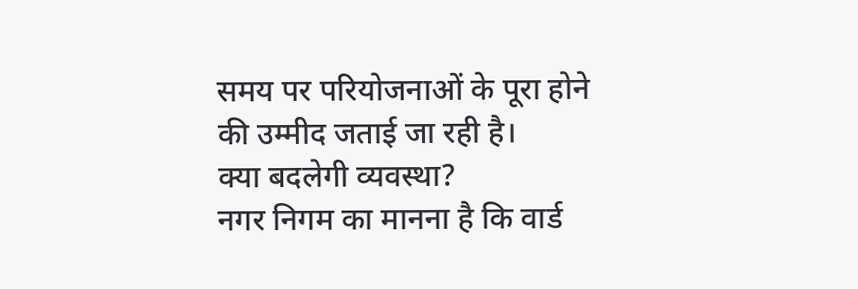समय पर परियोजनाओं के पूरा होने की उम्मीद जताई जा रही है।
क्या बदलेगी व्यवस्था?
नगर निगम का मानना है कि वार्ड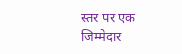स्तर पर एक जिम्मेदार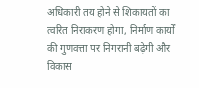अधिकारी तय होने से शिकायतों का त्वरित निराकरण होगा, निर्माण कार्यों की गुणवत्ता पर निगरानी बढ़ेगी और विकास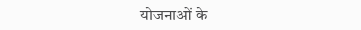योजनाओं के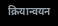क्रियान्वयन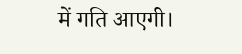में गति आएगी।